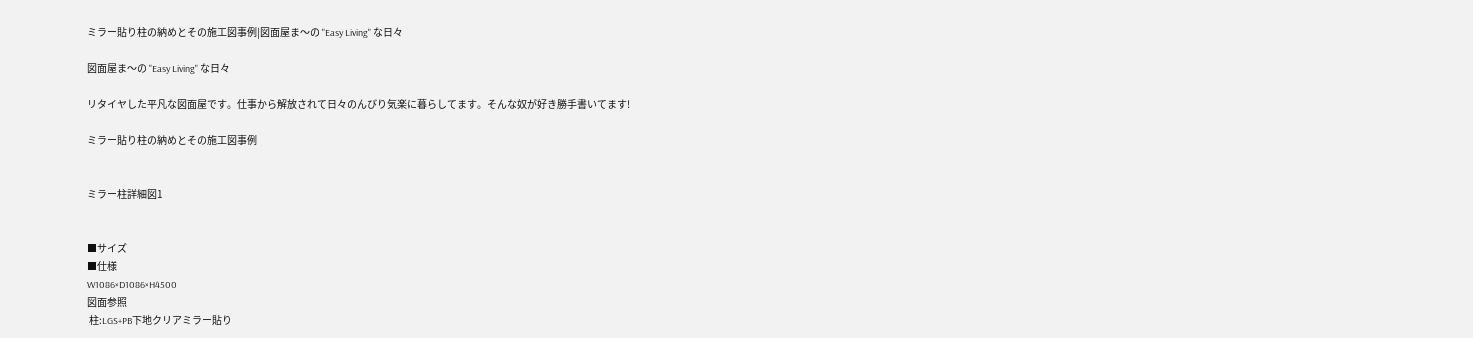ミラー貼り柱の納めとその施工図事例|図面屋ま〜の "Easy Living" な日々

図面屋ま〜の "Easy Living" な日々

リタイヤした平凡な図面屋です。仕事から解放されて日々のんびり気楽に暮らしてます。そんな奴が好き勝手書いてます!

ミラー貼り柱の納めとその施工図事例


ミラー柱詳細図1


■サイズ
■仕様
W1086×D1086×H4500
図面参照
 柱:LGS+PB下地クリアミラー貼り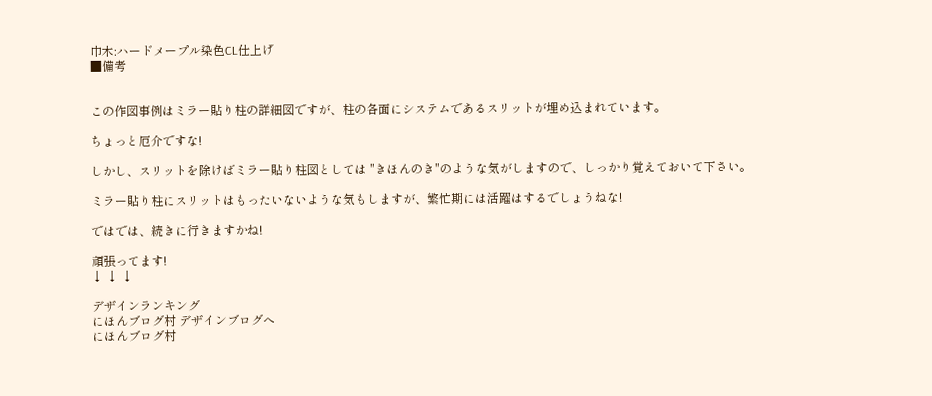巾木:ハードメープル染色CL仕上げ
■備考


この作図事例はミラー貼り柱の詳細図ですが、柱の各面にシステムであるスリットが埋め込まれています。

ちょっと厄介ですな!

しかし、スリットを除けばミラー貼り柱図としては "きほんのき"のような気がしますので、しっかり覚えておいて下さい。

ミラー貼り柱にスリットはもったいないような気もしますが、繁忙期には活躍はするでしょうねな!

ではでは、続きに行きますかね!

頑張ってます!
↓ ↓ ↓

デザインランキング
にほんブログ村 デザインブログへ
にほんブログ村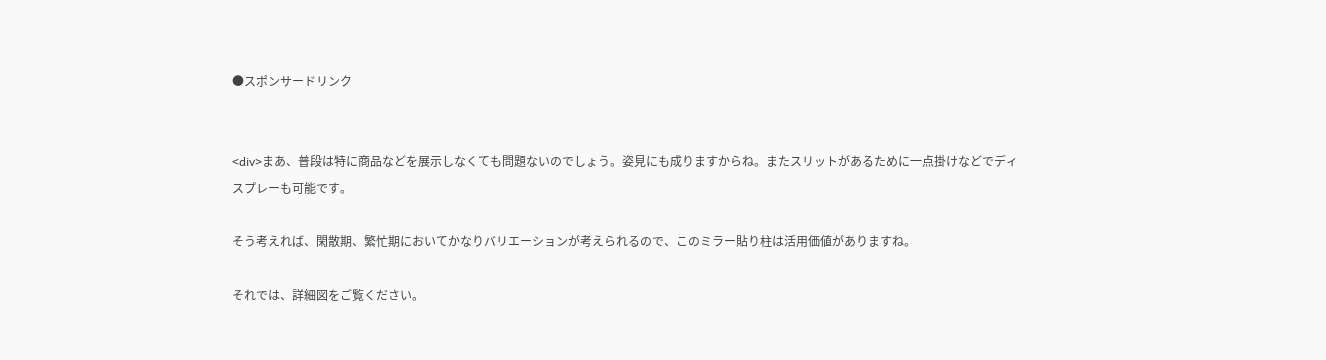●スポンサードリンク


<div>まあ、普段は特に商品などを展示しなくても問題ないのでしょう。姿見にも成りますからね。またスリットがあるために一点掛けなどでディスプレーも可能です。

そう考えれば、閑散期、繁忙期においてかなりバリエーションが考えられるので、このミラー貼り柱は活用価値がありますね。

それでは、詳細図をご覧ください。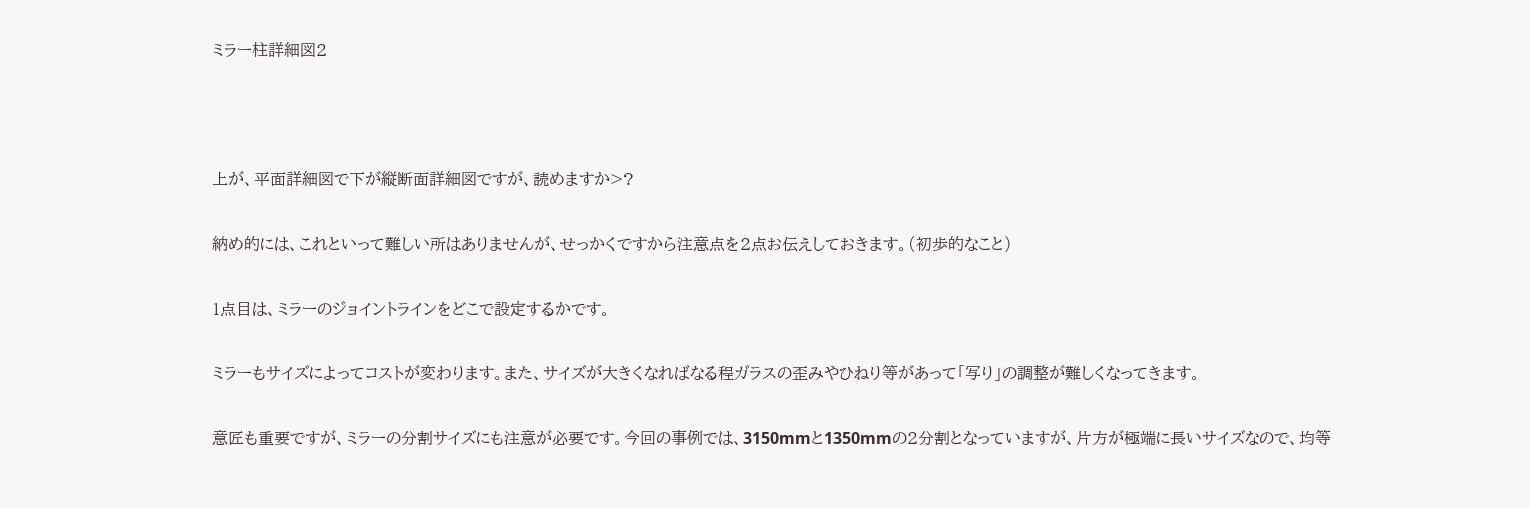ミラー柱詳細図2



上が、平面詳細図で下が縦断面詳細図ですが、読めますか>?

納め的には、これといって難しい所はありませんが、せっかくですから注意点を2点お伝えしておきます。(初歩的なこと)

1点目は、ミラーのジョイントラインをどこで設定するかです。

ミラーもサイズによってコストが変わります。また、サイズが大きくなればなる程ガラスの歪みやひねり等があって「写り」の調整が難しくなってきます。

意匠も重要ですが、ミラーの分割サイズにも注意が必要です。今回の事例では、3150mmと1350mmの2分割となっていますが、片方が極端に長いサイズなので、均等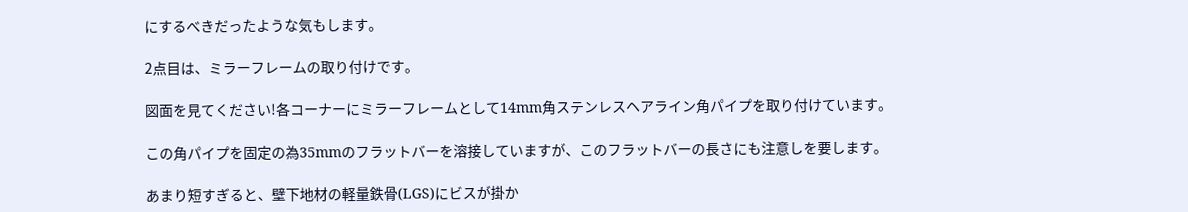にするべきだったような気もします。

2点目は、ミラーフレームの取り付けです。

図面を見てください!各コーナーにミラーフレームとして14mm角ステンレスヘアライン角パイプを取り付けています。

この角パイプを固定の為35mmのフラットバーを溶接していますが、このフラットバーの長さにも注意しを要します。

あまり短すぎると、壁下地材の軽量鉄骨(LGS)にビスが掛か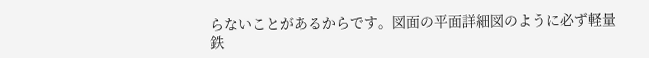らないことがあるからです。図面の平面詳細図のように必ず軽量鉄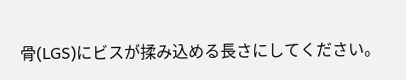骨(LGS)にビスが揉み込める長さにしてください。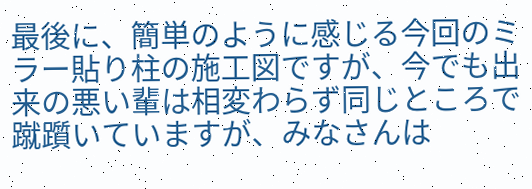最後に、簡単のように感じる今回のミラー貼り柱の施工図ですが、今でも出来の悪い輩は相変わらず同じところで蹴躓いていますが、みなさんは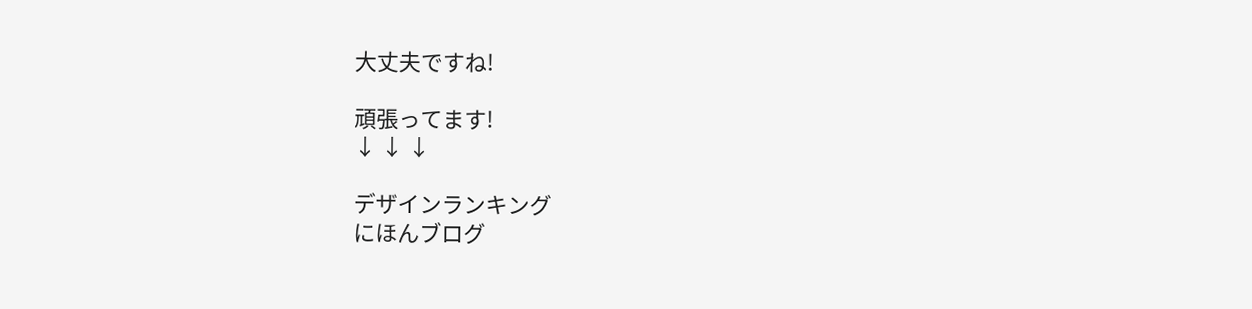大丈夫ですね!

頑張ってます!
↓ ↓ ↓

デザインランキング
にほんブログ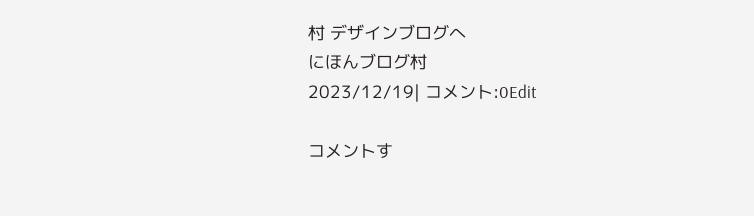村 デザインブログへ
にほんブログ村
2023/12/19| コメント:0Edit

コメントす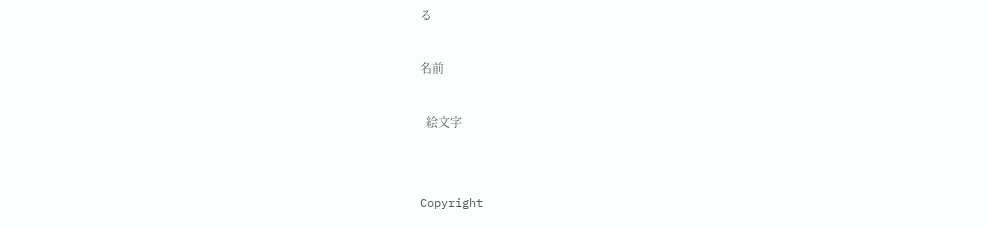る

名前

  絵文字


Copyright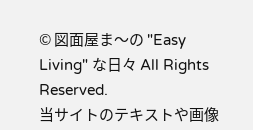© 図面屋ま〜の "Easy Living" な日々 All Rights Reserved.
当サイトのテキストや画像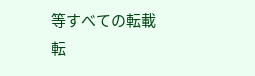等すべての転載転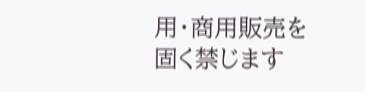用・商用販売を固く禁じます